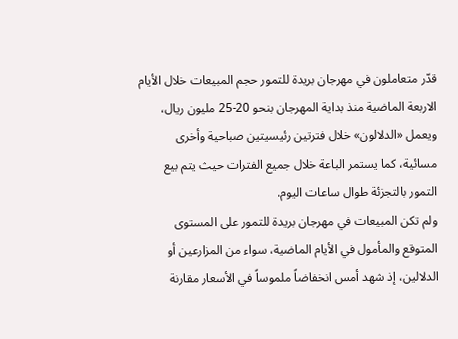قدّر متعاملون في مهرجان بريدة للتمور حجم المبيعات خلال الأيام الاربعة الماضية منذ بداية المهرجان بنحو 20-25 مليون ريال، ويعمل «الدلالون» خلال فترتين رئيسيتين صباحية وأخرى مسائية، كما يستمر الباعة خلال جميع الفترات حيث يتم بيع التمور بالتجزئة طوال ساعات اليوم.
ولم تكن المبيعات في مهرجان بريدة للتمور على المستوى المتوقع والمأمول في الأيام الماضية، سواء من المزارعين أو الدلالين، إذ شهد أمس انخفاضاً ملموساً في الأسعار مقارنة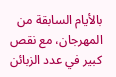بالأيام السابقة من المهرجان، مع نقص كبير في عدد الزبائن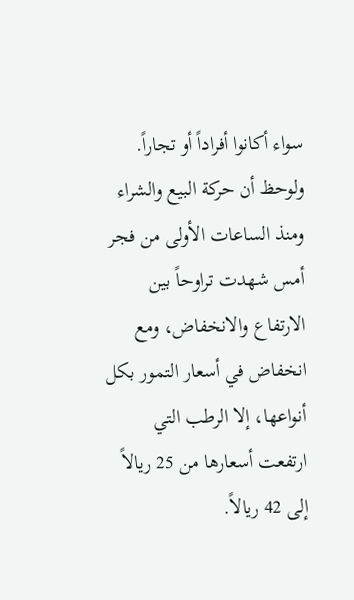سواء أكانوا أفراداً أو تجاراً.
ولوحظ أن حركة البيع والشراء ومنذ الساعات الأولى من فجر أمس شهدت تراوحاً بين الارتفاع والانخفاض، ومع انخفاض في أسعار التمور بكل أنواعها، إلا الرطب التي ارتفعت أسعارها من 25 ريالاً إلى 42 ريالاً.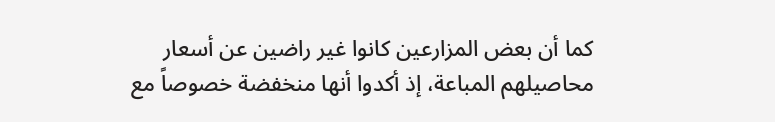كما أن بعض المزارعين كانوا غير راضين عن أسعار محاصيلهم المباعة، إذ أكدوا أنها منخفضة خصوصاً مع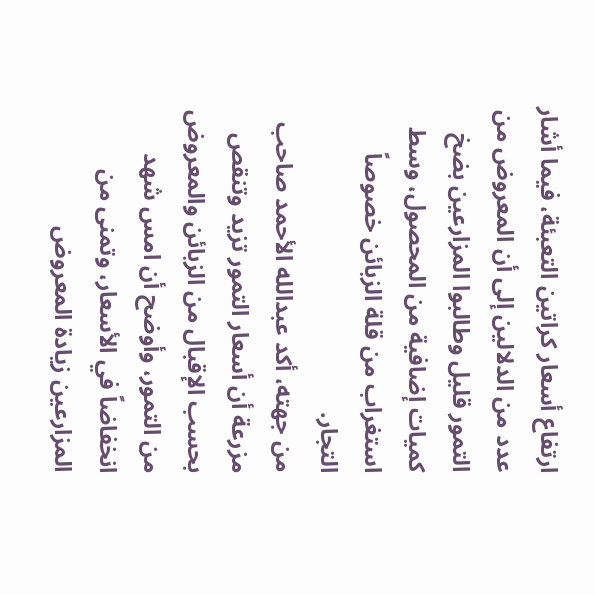ارتفاع أسعار كراتين التعبئة، فيما أشار عدد من الدلالين إلى أن المعروض من التمور قليل وطالبوا المزارعين بضخ كميات إضافية من المحصول، وسط استغراب من قلة الزبائن خصوصاً التجار.
من جهته، أكد عبدالله الأحمد صاحب مزرعة أن أسعار التمور تزيد وتنقص بحسب الإقبال من الزبائن والمعروض من التمور، وأوضح أن امس شهد انخفاضاً في الأسعار، وتمنى من المزارعين زيادة المعروض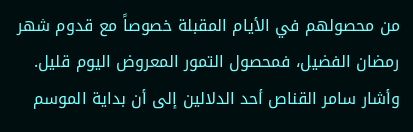من محصولهم في الأيام المقبلة خصوصاً مع قدوم شهر رمضان الفضيل، فمحصول التمور المعروض اليوم قليل.
وأشار سامر القناص أحد الدلالين إلى أن بداية الموسم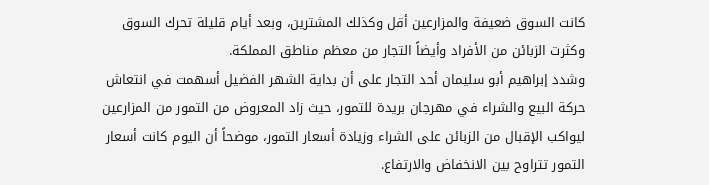كانت السوق ضعيفة والمزارعين أقل وكذلك المشترين، وبعد أيام قليلة تحرك السوق وكثرت الزبائن من الأفراد وأيضاً التجار من معظم مناطق المملكة.
وشدد إبراهيم أبو سليمان أحد التجار على أن بداية الشهر الفضيل أسهمت في انتعاش حركة البيع والشراء في مهرجان بريدة للتمور، حيث زاد المعروض من التمور من المزارعين ليواكب الإقبال من الزبائن على الشراء وزيادة أسعار التمور، موضحاً أن اليوم كانت أسعار التمور تتراوح بين الانخفاض والارتفاع.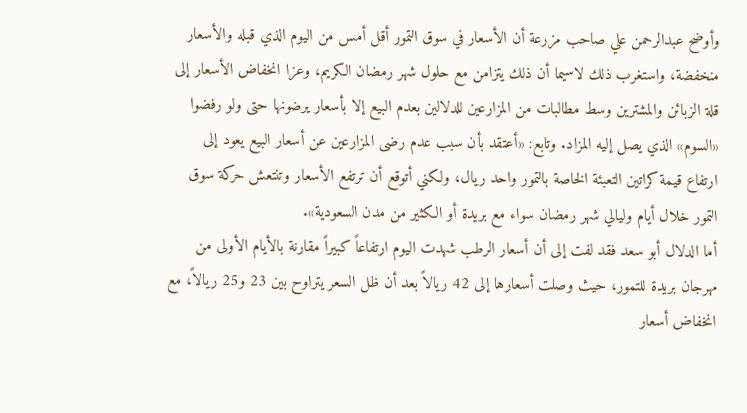وأوضح عبدالرحمن علي صاحب مزرعة أن الأسعار في سوق التمور أقل أمس من اليوم الذي قبله والأسعار منخفضة، واستغرب ذلك لاسيما أن ذلك يتزامن مع حلول شهر رمضان الكريم، وعزا انخفاض الأسعار إلى قلة الزبائن والمشترين وسط مطالبات من المزارعين للدلالين بعدم البيع إلا بأسعار يرضونها حتى ولو رفضوا «السوم» الذي يصل إليه المزاد. وتابع: «أعتقد بأن سبب عدم رضى المزارعين عن أسعار البيع يعود إلى ارتفاع قيمة كراتين التعبئة الخاصة بالتمور واحد ريال، ولكني أتوقع أن ترتفع الأسعار وتنتعش حركة سوق التمور خلال أيام وليالي شهر رمضان سواء مع بريدة أو الكثير من مدن السعودية».
أما الدلال أبو سعد فقد لفت إلى أن أسعار الرطب شهدت اليوم ارتفاعاً كبيراً مقارنة بالأيام الأولى من مهرجان بريدة للتمور، حيث وصلت أسعارها إلى 42 ريالاً بعد أن ظل السعر يتراوح بين 23 و25 ريالاً، مع انخفاض أسعار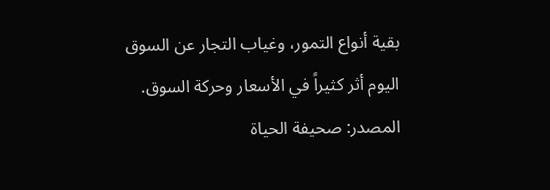بقية أنواع التمور، وغياب التجار عن السوق اليوم أثر كثيراً في الأسعار وحركة السوق.
المصدر: صحيفة الحياة